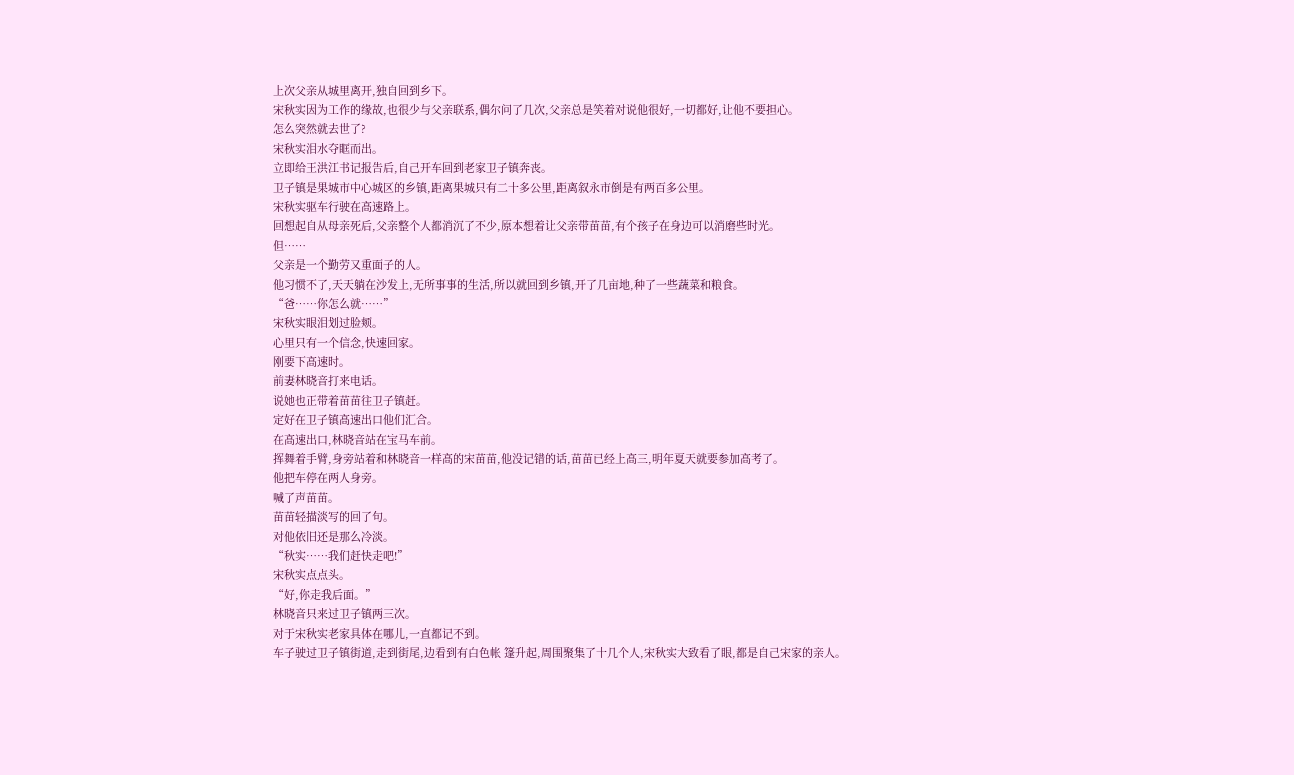上次父亲从城里离开,独自回到乡下。
宋秋实因为工作的缘故,也很少与父亲联系,偶尔问了几次,父亲总是笑着对说他很好,一切都好,让他不要担心。
怎么突然就去世了?
宋秋实泪水夺眶而出。
立即给王洪江书记报告后,自己开车回到老家卫子镇奔丧。
卫子镇是果城市中心城区的乡镇,距离果城只有二十多公里,距离叙永市倒是有两百多公里。
宋秋实驱车行驶在高速路上。
回想起自从母亲死后,父亲整个人都消沉了不少,原本想着让父亲带苗苗,有个孩子在身边可以消磨些时光。
但……
父亲是一个勤劳又重面子的人。
他习惯不了,天天躺在沙发上,无所事事的生活,所以就回到乡镇,开了几亩地,种了一些蔬菜和粮食。
“爸……你怎么就……”
宋秋实眼泪划过脸颊。
心里只有一个信念,快速回家。
刚要下高速时。
前妻林晓音打来电话。
说她也正带着苗苗往卫子镇赶。
定好在卫子镇高速出口他们汇合。
在高速出口,林晓音站在宝马车前。
挥舞着手臂,身旁站着和林晓音一样高的宋苗苗,他没记错的话,苗苗已经上高三,明年夏天就要参加高考了。
他把车停在两人身旁。
喊了声苗苗。
苗苗轻描淡写的回了句。
对他依旧还是那么冷淡。
“秋实……我们赶快走吧!”
宋秋实点点头。
“好,你走我后面。”
林晓音只来过卫子镇两三次。
对于宋秋实老家具体在哪儿,一直都记不到。
车子驶过卫子镇街道,走到街尾,边看到有白色帐 篷升起,周围聚集了十几个人,宋秋实大致看了眼,都是自己宋家的亲人。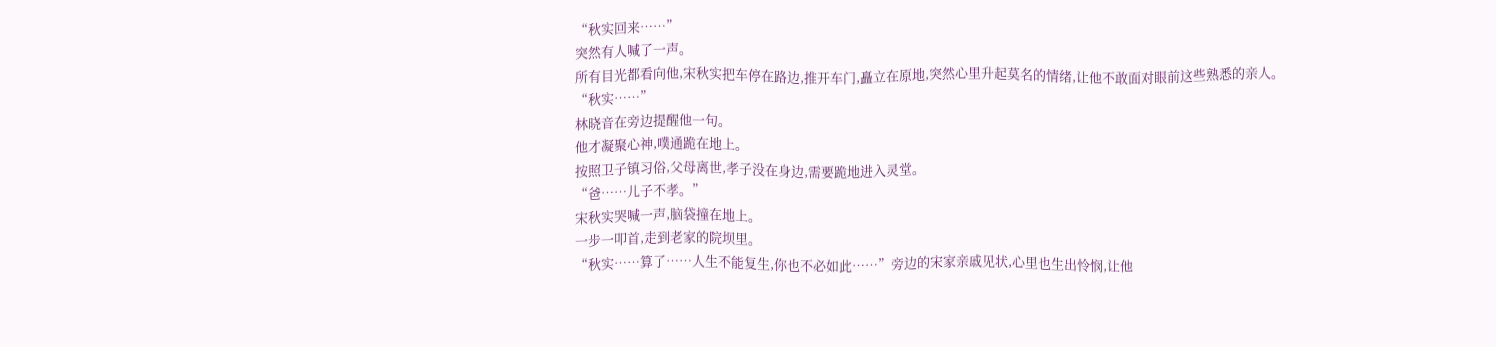“秋实回来……”
突然有人喊了一声。
所有目光都看向他,宋秋实把车停在路边,推开车门,矗立在原地,突然心里升起莫名的情绪,让他不敢面对眼前这些熟悉的亲人。
“秋实……”
林晓音在旁边提醒他一句。
他才凝聚心神,噗通跪在地上。
按照卫子镇习俗,父母离世,孝子没在身边,需要跪地进入灵堂。
“爸……儿子不孝。”
宋秋实哭喊一声,脑袋撞在地上。
一步一叩首,走到老家的院坝里。
“秋实……算了……人生不能复生,你也不必如此……”旁边的宋家亲戚见状,心里也生出怜悯,让他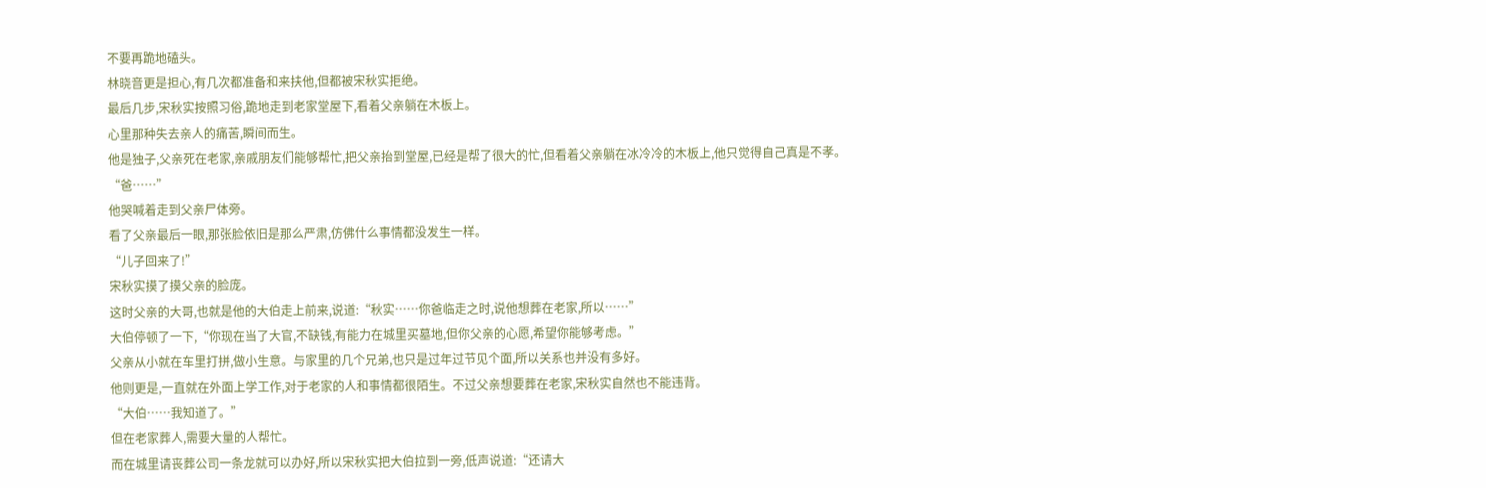不要再跪地磕头。
林晓音更是担心,有几次都准备和来扶他,但都被宋秋实拒绝。
最后几步,宋秋实按照习俗,跪地走到老家堂屋下,看着父亲躺在木板上。
心里那种失去亲人的痛苦,瞬间而生。
他是独子,父亲死在老家,亲戚朋友们能够帮忙,把父亲抬到堂屋,已经是帮了很大的忙,但看着父亲躺在冰冷冷的木板上,他只觉得自己真是不孝。
“爸……”
他哭喊着走到父亲尸体旁。
看了父亲最后一眼,那张脸依旧是那么严肃,仿佛什么事情都没发生一样。
“儿子回来了!”
宋秋实摸了摸父亲的脸庞。
这时父亲的大哥,也就是他的大伯走上前来,说道:“秋实……你爸临走之时,说他想葬在老家,所以……”
大伯停顿了一下,“你现在当了大官,不缺钱,有能力在城里买墓地,但你父亲的心愿,希望你能够考虑。”
父亲从小就在车里打拼,做小生意。与家里的几个兄弟,也只是过年过节见个面,所以关系也并没有多好。
他则更是,一直就在外面上学工作,对于老家的人和事情都很陌生。不过父亲想要葬在老家,宋秋实自然也不能违背。
“大伯……我知道了。”
但在老家葬人,需要大量的人帮忙。
而在城里请丧葬公司一条龙就可以办好,所以宋秋实把大伯拉到一旁,低声说道:“还请大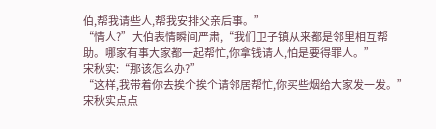伯,帮我请些人,帮我安排父亲后事。”
“情人?”大伯表情瞬间严肃,“我们卫子镇从来都是邻里相互帮助。哪家有事大家都一起帮忙,你拿钱请人,怕是要得罪人。”
宋秋实:“那该怎么办?”
“这样,我带着你去挨个挨个请邻居帮忙,你买些烟给大家发一发。”
宋秋实点点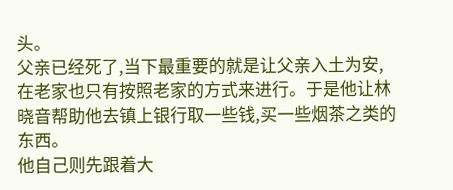头。
父亲已经死了,当下最重要的就是让父亲入土为安,在老家也只有按照老家的方式来进行。于是他让林晓音帮助他去镇上银行取一些钱,买一些烟茶之类的东西。
他自己则先跟着大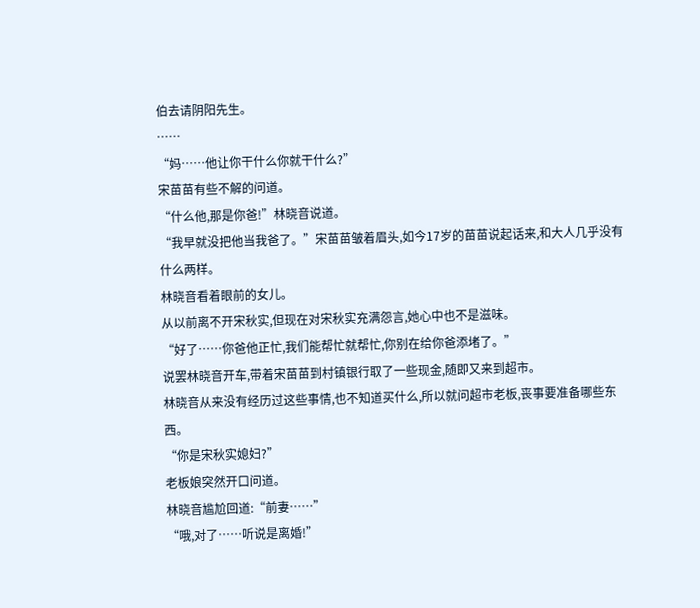伯去请阴阳先生。
……
“妈……他让你干什么你就干什么?”
宋苗苗有些不解的问道。
“什么他,那是你爸!”林晓音说道。
“我早就没把他当我爸了。”宋苗苗皱着眉头,如今17岁的苗苗说起话来,和大人几乎没有什么两样。
林晓音看着眼前的女儿。
从以前离不开宋秋实,但现在对宋秋实充满怨言,她心中也不是滋味。
“好了……你爸他正忙,我们能帮忙就帮忙,你别在给你爸添堵了。”
说罢林晓音开车,带着宋苗苗到村镇银行取了一些现金,随即又来到超市。
林晓音从来没有经历过这些事情,也不知道买什么,所以就问超市老板,丧事要准备哪些东西。
“你是宋秋实媳妇?”
老板娘突然开口问道。
林晓音尴尬回道:“前妻……”
“哦,对了……听说是离婚!”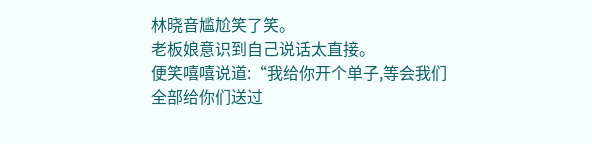林晓音尴尬笑了笑。
老板娘意识到自己说话太直接。
便笑嘻嘻说道:“我给你开个单子,等会我们全部给你们送过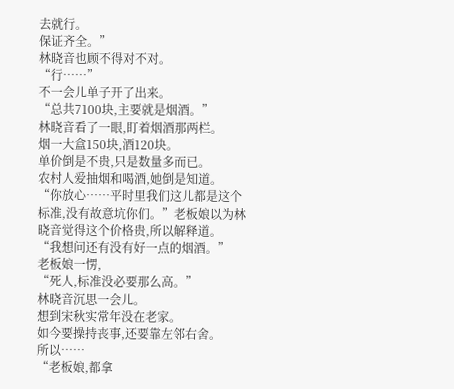去就行。
保证齐全。”
林晓音也顾不得对不对。
“行……”
不一会儿单子开了出来。
“总共7100块,主要就是烟酒。”
林晓音看了一眼,盯着烟酒那两栏。
烟一大盒150块,酒120块。
单价倒是不贵,只是数量多而已。
农村人爱抽烟和喝酒,她倒是知道。
“你放心……平时里我们这儿都是这个标准,没有故意坑你们。”老板娘以为林晓音觉得这个价格贵,所以解释道。
“我想问还有没有好一点的烟酒。”
老板娘一愣,
“死人,标准没必要那么高。”
林晓音沉思一会儿。
想到宋秋实常年没在老家。
如今要操持丧事,还要靠左邻右舍。
所以……
“老板娘,都拿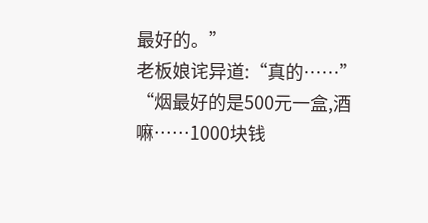最好的。”
老板娘诧异道:“真的……”
“烟最好的是500元一盒,酒嘛……1000块钱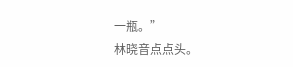一瓶。”
林晓音点点头。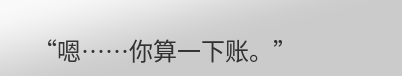“嗯……你算一下账。”